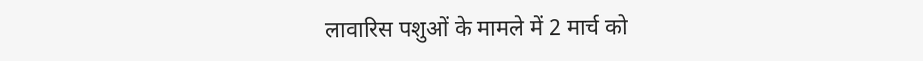लावारिस पशुओं के मामले में 2 मार्च को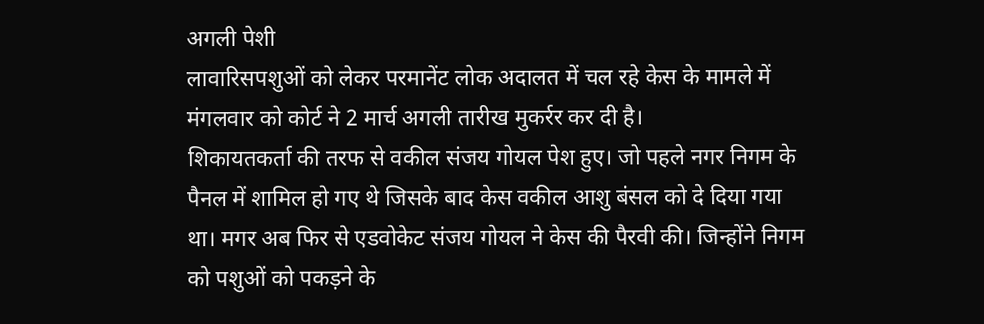अगली पेशी
लावारिसपशुओं को लेकर परमानेंट लोक अदालत में चल रहे केस के मामले में मंगलवार को कोर्ट ने 2 मार्च अगली तारीख मुकर्रर कर दी है।
शिकायतकर्ता की तरफ से वकील संजय गोयल पेश हुए। जो पहले नगर निगम के पैनल में शामिल हो गए थे जिसके बाद केस वकील आशु बंसल को दे दिया गया था। मगर अब फिर से एडवोकेट संजय गोयल ने केस की पैरवी की। जिन्होंने निगम को पशुओं को पकड़ने के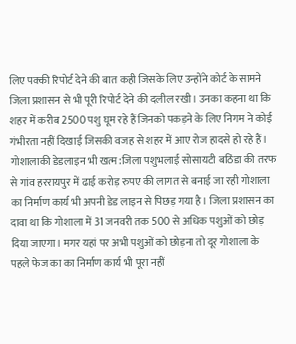लिए पक्की रिपोर्ट देने की बात कही जिसके लिए उन्होंने कोर्ट के सामने जिला प्रशासन से भी पूरी रिपोर्ट देने की दलील रखी। उनका कहना था कि शहर में करीब 2500 पशु घूम रहे हैं जिनको पकड़ने के लिए निगम ने कोई गंभीरता नहीं दिखाई जिसकी वजह से शहर में आए रोज हादसे हो रहे हैं।
गोशालाकी डेडलाइन भी खत्म:जिला पशुभलाई सोसायटी बठिंडा की तरफ से गांव हररायपुर में ढाई करोड़ रुपए की लागत से बनाई जा रही गोशाला का निर्माण कार्य भी अपनी डेड लाइन से पिछड़ गया है। जिला प्रशासन का दावा था कि गोशाला में 31 जनवरी तक 500 से अधिक पशुओं को छोड़ दिया जाएगा। मगर यहां पर अभी पशुओं को छोड़ना तो दूर गोशाला के पहले फेज का का निर्माण कार्य भी पूरा नहीं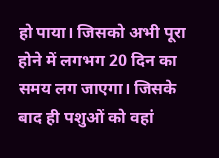हो पाया। जिसको अभी पूरा होने में लगभग 20 दिन का समय लग जाएगा। जिसके बाद ही पशुओं को वहां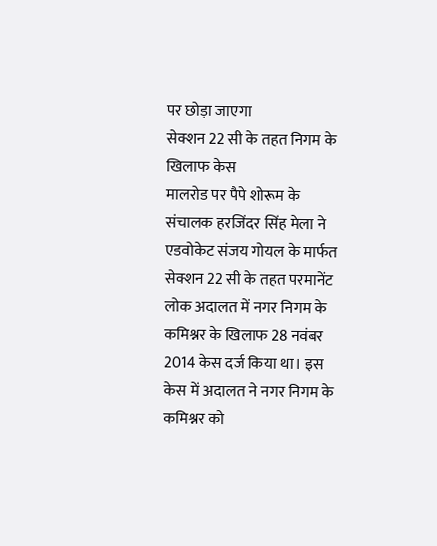पर छोड़ा जाएगा
सेक्शन 22 सी के तहत निगम के खिलाफ केस
मालरोड पर पैपे शोरूम के संचालक हरजिंदर सिंह मेला ने एडवोकेट संजय गोयल के मार्फत सेक्शन 22 सी के तहत परमानेंट लोक अदालत में नगर निगम के कमिश्नर के खिलाफ 28 नवंबर 2014 केस दर्ज किया था। इस केस में अदालत ने नगर निगम के कमिश्नर को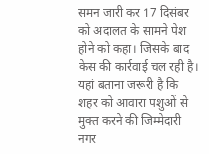समन जारी कर 17 दिसंबर को अदालत के सामने पेश होने को कहा। जिसके बाद केस की कार्रवाई चल रही है। यहां बताना जरूरी है कि शहर को आवारा पशुओं से मुक्त करने की जिम्मेदारी नगर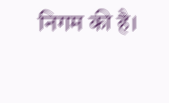निगम की है।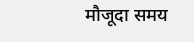मौजूदा समय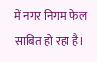में नगर निगम फेल साबित हो रहा है।